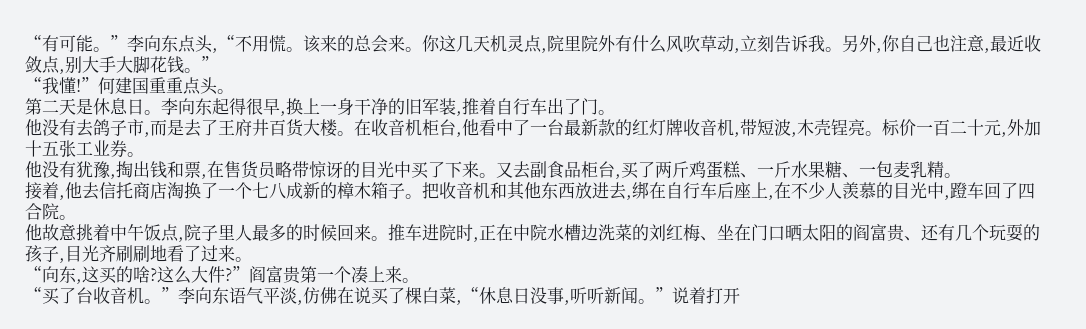“有可能。”李向东点头,“不用慌。该来的总会来。你这几天机灵点,院里院外有什么风吹草动,立刻告诉我。另外,你自己也注意,最近收敛点,别大手大脚花钱。”
“我懂!”何建国重重点头。
第二天是休息日。李向东起得很早,换上一身干净的旧军装,推着自行车出了门。
他没有去鸽子市,而是去了王府井百货大楼。在收音机柜台,他看中了一台最新款的红灯牌收音机,带短波,木壳锃亮。标价一百二十元,外加十五张工业券。
他没有犹豫,掏出钱和票,在售货员略带惊讶的目光中买了下来。又去副食品柜台,买了两斤鸡蛋糕、一斤水果糖、一包麦乳精。
接着,他去信托商店淘换了一个七八成新的樟木箱子。把收音机和其他东西放进去,绑在自行车后座上,在不少人羡慕的目光中,蹬车回了四合院。
他故意挑着中午饭点,院子里人最多的时候回来。推车进院时,正在中院水槽边洗菜的刘红梅、坐在门口晒太阳的阎富贵、还有几个玩耍的孩子,目光齐刷刷地看了过来。
“向东,这买的啥?这么大件?”阎富贵第一个凑上来。
“买了台收音机。”李向东语气平淡,仿佛在说买了棵白菜,“休息日没事,听听新闻。”说着打开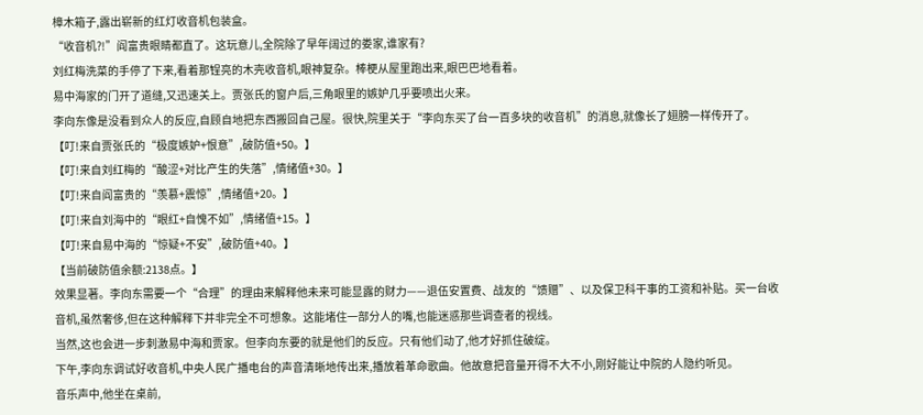樟木箱子,露出崭新的红灯收音机包装盒。
“收音机?!”阎富贵眼睛都直了。这玩意儿,全院除了早年阔过的娄家,谁家有?
刘红梅洗菜的手停了下来,看着那锃亮的木壳收音机,眼神复杂。棒梗从屋里跑出来,眼巴巴地看着。
易中海家的门开了道缝,又迅速关上。贾张氏的窗户后,三角眼里的嫉妒几乎要喷出火来。
李向东像是没看到众人的反应,自顾自地把东西搬回自己屋。很快,院里关于“李向东买了台一百多块的收音机”的消息,就像长了翅膀一样传开了。
【叮!来自贾张氏的“极度嫉妒+恨意”,破防值+50。】
【叮!来自刘红梅的“酸涩+对比产生的失落”,情绪值+30。】
【叮!来自阎富贵的“羡慕+震惊”,情绪值+20。】
【叮!来自刘海中的“眼红+自愧不如”,情绪值+15。】
【叮!来自易中海的“惊疑+不安”,破防值+40。】
【当前破防值余额:2138点。】
效果显著。李向东需要一个“合理”的理由来解释他未来可能显露的财力——退伍安置费、战友的“馈赠”、以及保卫科干事的工资和补贴。买一台收音机,虽然奢侈,但在这种解释下并非完全不可想象。这能堵住一部分人的嘴,也能迷惑那些调查者的视线。
当然,这也会进一步刺激易中海和贾家。但李向东要的就是他们的反应。只有他们动了,他才好抓住破绽。
下午,李向东调试好收音机,中央人民广播电台的声音清晰地传出来,播放着革命歌曲。他故意把音量开得不大不小,刚好能让中院的人隐约听见。
音乐声中,他坐在桌前,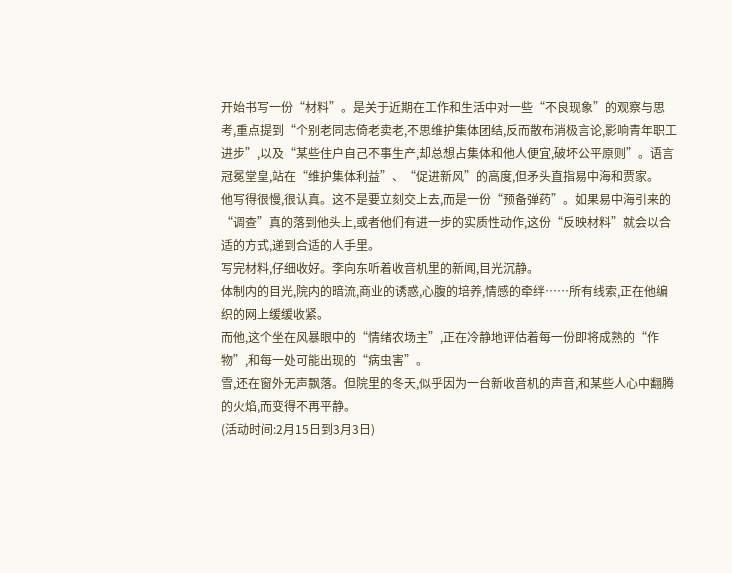开始书写一份“材料”。是关于近期在工作和生活中对一些“不良现象”的观察与思考,重点提到“个别老同志倚老卖老,不思维护集体团结,反而散布消极言论,影响青年职工进步”,以及“某些住户自己不事生产,却总想占集体和他人便宜,破坏公平原则”。语言冠冕堂皇,站在“维护集体利益”、“促进新风”的高度,但矛头直指易中海和贾家。
他写得很慢,很认真。这不是要立刻交上去,而是一份“预备弹药”。如果易中海引来的“调查”真的落到他头上,或者他们有进一步的实质性动作,这份“反映材料”就会以合适的方式,递到合适的人手里。
写完材料,仔细收好。李向东听着收音机里的新闻,目光沉静。
体制内的目光,院内的暗流,商业的诱惑,心腹的培养,情感的牵绊……所有线索,正在他编织的网上缓缓收紧。
而他,这个坐在风暴眼中的“情绪农场主”,正在冷静地评估着每一份即将成熟的“作物”,和每一处可能出现的“病虫害”。
雪,还在窗外无声飘落。但院里的冬天,似乎因为一台新收音机的声音,和某些人心中翻腾的火焰,而变得不再平静。
(活动时间:2月15日到3月3日)